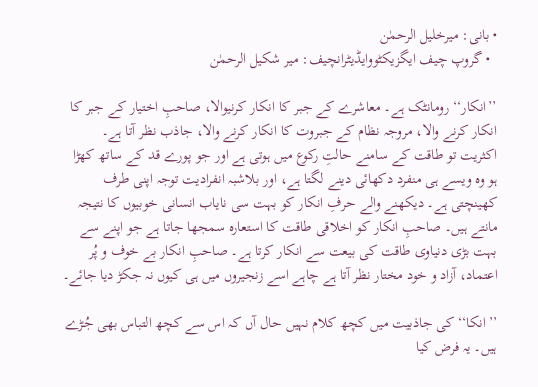• بانی: میرخلیل الرحمٰن
  • گروپ چیف ایگزیکٹووایڈیٹرانچیف: میر شکیل الرحمٰن

’’انکار‘‘ رومانٹک ہے۔ معاشرے کے جبر کا انکار کرنیوالا، صاحبِ اختیار کے جبر کا انکار کرنے والا، مروجہ نظام کے جبروت کا انکار کرنے والا، جاذب نظر آتا ہے۔ اکثریت تو طاقت کے سامنے حالتِ رکوع میں ہوتی ہے اور جو پورے قد کے ساتھ کھڑا ہو وہ ویسے ہی منفرد دکھائی دینے لگتا ہے، اور بلاشبہ انفرادیت توجہ اپنی طرف کھینچتی ہے۔ دیکھنے والے حرفِ انکار کو بہت سی نایاب انسانی خوبیوں کا نتیجہ مانتے ہیں۔ صاحبِ انکار کو اخلاقی طاقت کا استعارہ سمجھا جاتا ہے جو اپنے سے بہت بڑی دنیاوی طاقت کی بیعت سے انکار کرتا ہے۔ صاحبِ انکار بے خوف و پُر اعتماد، آزاد و خود مختار نظر آتا ہے چاہے اسے زنجیروں میں ہی کیوں نہ جکڑ دیا جائے۔

’’انکا‘‘ کی جاذبیت میں کچھ کلام نہیں حال آں کہ اس سے کچھ التباس بھی جُڑے ہیں۔ یہ فرض کیا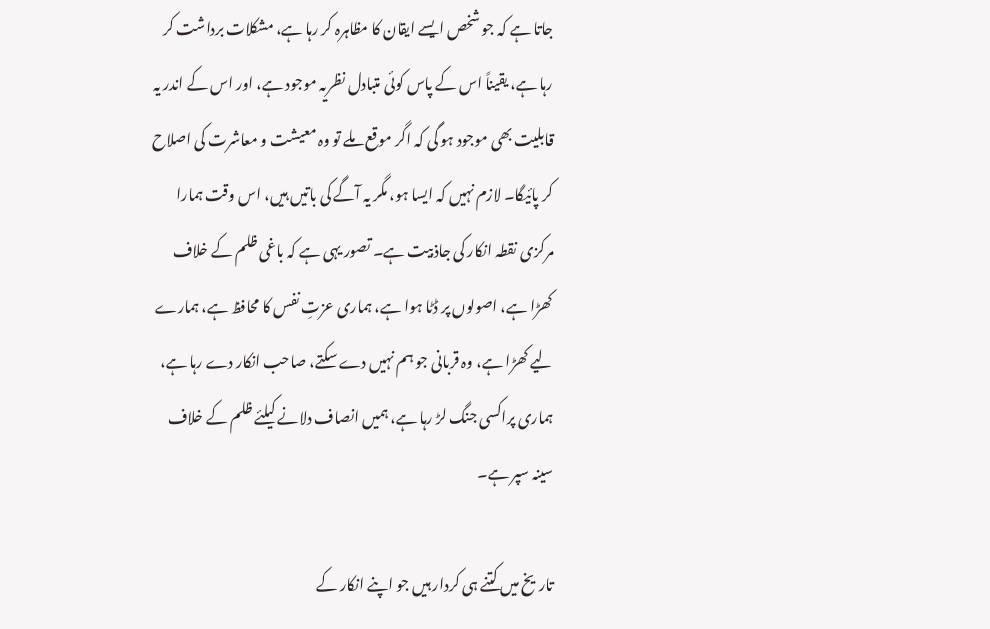جاتا ہے کہ جو شخص ایسے ایقان کا مظاہرہ کر رہا ہے، مشکلات برداشت کر رہا ہے، یقیناً اس کے پاس کوئی متبادل نظریہ موجود ہے، اور اس کے اندر یہ قابلیت بھی موجود ہو گی کہ اگر موقع ملے تو وہ معیشت و معاشرت کی اصلاح کر پائیگا۔ لازم نہیں کہ ایسا ہو، مگر یہ آگے کی باتیں ہیں، اس وقت ہمارا مرکزی نقطہ انکار کی جاذبیت ہے۔ تصور یہی ہے کہ باغی ظلم کے خلاف کھڑا ہے، اصولوں پر ڈٹا ہوا ہے، ہماری عزتِ نفس کا محافظ ہے، ہمارے لیے کھڑا ہے، وہ قربانی جو ہم نہیں دے سکتے، صاحب انکار دے رہا ہے، ہماری پراکسی جنگ لڑ رہا ہے، ہمیں انصاف دلانے کیلئے ظلم کے خلاف سینہ سپر ہے۔

تاریخ میں کتنے ہی کردار ہیں جو اپنے انکار کے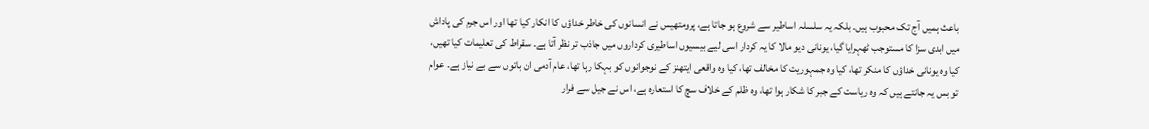باعث ہمیں آج تک محبوب ہیں۔ بلکہ یہ سلسلہ اساطیر سے شروع ہو جاتا ہے، پرومتھیس نے انسانوں کی خاطر خداؤں کا انکار کیا تھا اور اس جرم کی پاداش میں ابدی سزا کا مستوجب ٹھہرایا گیا، یونانی دیو مالا کا یہ کردار اسی لیے بیسیوں اساطیری کرداروں میں جاذب تر نظر آتا ہے۔ سقراط کی تعلیمات کیا تھیں، کیا وہ یونانی خداؤں کا منکر تھا، کیا وہ جمہوریت کا مخالف تھا، کیا وہ واقعی ایتھنز کے نوجوانوں کو بہکا رہا تھا، عام آدمی ان باتوں سے بے نیاز ہے۔ عوام تو بس یہ جانتے ہیں کہ وہ ریاست کے جبر کا شکار ہوا تھا، وہ ظلم کے خلاف سچ کا استعارہ ہے، اس نے جیل سے فرار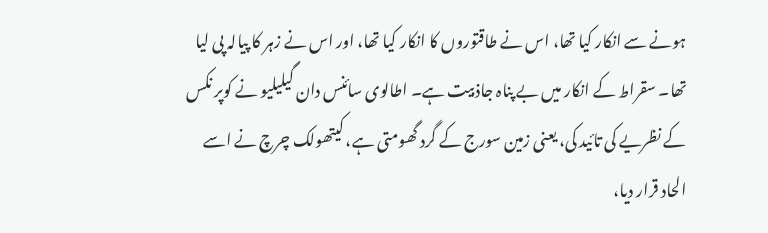ہونے سے انکار کیا تھا، اس نے طاقتوروں کا انکار کیا تھا، اور اس نے زہر کا پیالہ پی لیا تھا۔ سقراط کے انکار میں بے پناہ جاذبیت ہے۔ اطالوی سائنس دان گیلیلیو نے کوپر نکس کے نظریے کی تائید کی، یعنی زمین سورج کے گرد گھومتی ہے، کیتھولک چرچ نے اسے الحاد قرار دیا،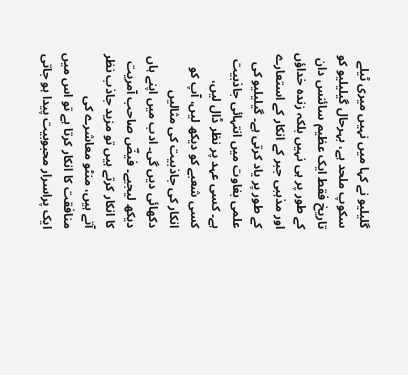گلیلیو نے کہا میں نہیں میری ٹیلے سکوپ ملحد ہے، بہرحال گیلیلیو کو تاریخ فقط ایک عظیم سائنس دان کے طور پر ہی نہیں بلکہ زندہ خداؤں اور مذہبی جبر کے انکار کے استعارے کے طور پر یاد کرتی ہے۔ گیلیلیو کی علمی بغاوت میں انتہائی جاذبیت ہے۔ کسی عہد پر نظر ڈال لیں، کسی شعبے کو دیکھ لیں، آپ کو انکار کی جاذبیت کی مثالیں دکھائی دیں گی۔ ادب میں اپنے ہاں دیکھ لیجیے۔ فیضؔ صاحب آمریت کا انکار کرتے ہیں تو مزید جاذب نظر آتے ہیں، منٹو معاشرے کی منافقت کا انکار کرتا ہے تو اس میں ایک پراسرار محبوبیت پیدا ہو جاتی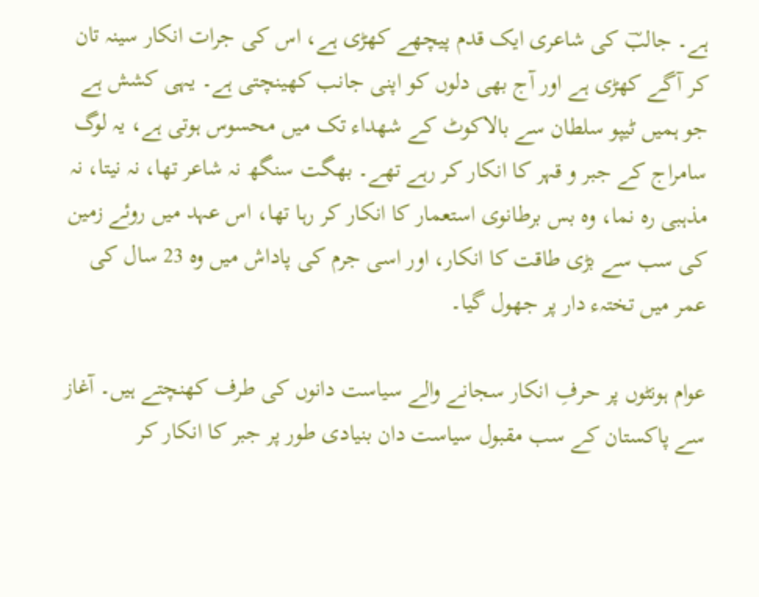ہے۔ جالبؔ کی شاعری ایک قدم پیچھے کھڑی ہے، اس کی جرات انکار سینہ تان کر آگے کھڑی ہے اور آج بھی دلوں کو اپنی جانب کھینچتی ہے۔ یہی کشش ہے جو ہمیں ٹیپو سلطان سے بالاکوٹ کے شھداء تک میں محسوس ہوتی ہے، یہ لوگ سامراج کے جبر و قہر کا انکار کر رہے تھے۔ بھگت سنگھ نہ شاعر تھا، نہ نیتا، نہ مذہبی رہ نما، وہ بس برطانوی استعمار کا انکار کر رہا تھا، اس عہد میں روئے زمین کی سب سے بڑی طاقت کا انکار، اور اسی جرم کی پاداش میں وہ 23 سال کی عمر میں تختہء دار پر جھول گیا۔

عوام ہونٹوں پر حرفِ انکار سجانے والے سیاست دانوں کی طرف کھنچتے ہیں۔ آغاز سے پاکستان کے سب مقبول سیاست دان بنیادی طور پر جبر کا انکار کر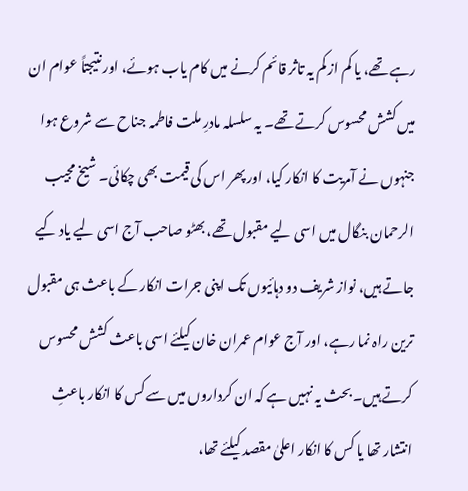رہے تھے، یا کم از کم یہ تاثر قائم کرنے میں کام یاب ہوئے، اور نتیجتاً عوام ان میں کشش محسوس کرتے تھے۔ یہ سلسلہ مادرِ ملت فاطمہ جناح سے شروع ہوا جنہوں نے آمریت کا انکار کیا، اور پھر اس کی قیمت بھی چکائی۔ شیخ مجیب الرحمان بنگال میں اسی لیے مقبول تھے، بھٹو صاحب آج اسی لیے یاد کیے جاتے ہیں، نواز شریف دو دہائیوں تک اپنی جرات انکار کے باعث ہی مقبول ترین راہ نما رہے، اور آج عوام عمران خان کیلئے اسی باعث کشش محسوس کرتے ہیں۔ بحث یہ نہیں ہے کہ ان کرداروں میں سے کس کا انکار باعثِ انتشار تھا یا کس کا انکار اعلیٰ مقصد کیلئے تھا،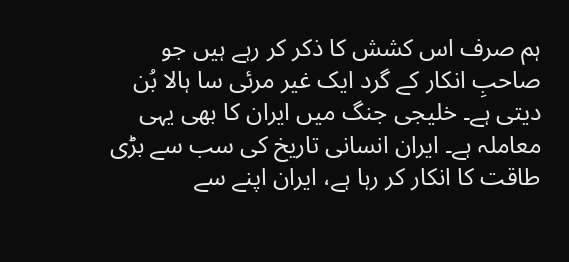ہم صرف اس کشش کا ذکر کر رہے ہیں جو صاحبِ انکار کے گرد ایک غیر مرئی سا ہالا بُن دیتی ہے۔ خلیجی جنگ میں ایران کا بھی یہی معاملہ ہے۔ ایران انسانی تاریخ کی سب سے بڑی طاقت کا انکار کر رہا ہے، ایران اپنے سے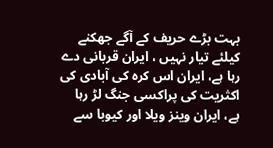بہت بڑے حریف کے آگے جھکنے کیلئے تیار نہیں ، ایران قربانی دے رہا ہے، ایران اس کرہ کی آبادی کی اکثریت کی پراکسی جنگ لڑ رہا ہے، ایران وینز ویلا اور کیوبا سے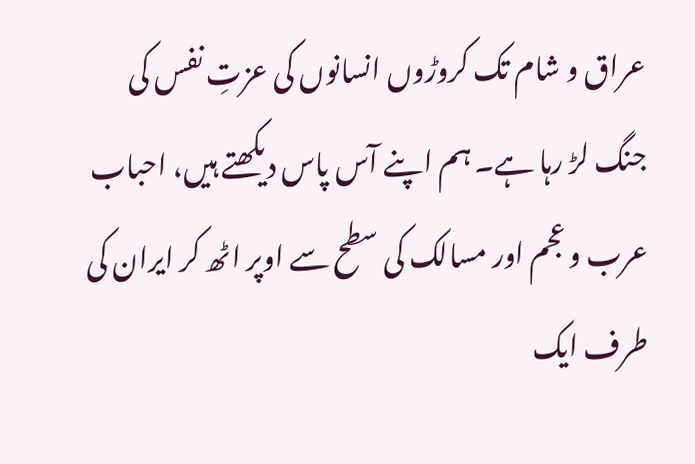عراق و شام تک کروڑوں انسانوں کی عزتِ نفس کی جنگ لڑ رہا ہے۔ ہم اپنے آس پاس دیکھتے ہیں، احباب عرب و عجم اور مسالک کی سطح سے اوپر اٹھ کر ایران کی طرف ایک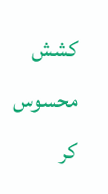کشش محسوس کر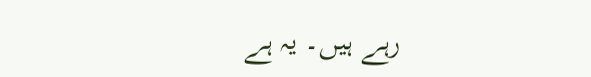رہے ہیں۔ یہ ہے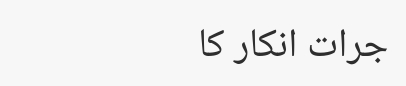جرات انکار کا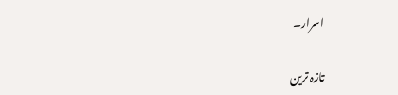اسرار۔

تازہ ترین